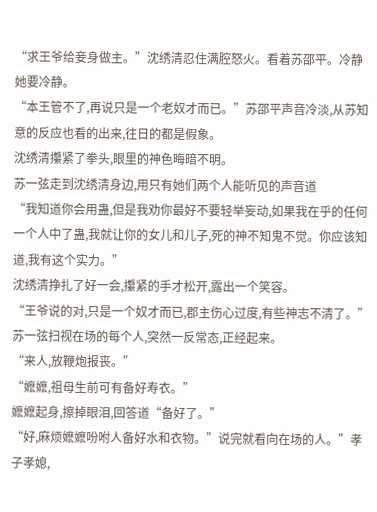“求王爷给妾身做主。”沈绣清忍住满腔怒火。看着苏邵平。冷静她要冷静。
“本王管不了,再说只是一个老奴才而已。”苏邵平声音冷淡,从苏知意的反应也看的出来,往日的都是假象。
沈绣清攥紧了拳头,眼里的神色晦暗不明。
苏一弦走到沈绣清身边,用只有她们两个人能听见的声音道
“我知道你会用蛊,但是我劝你最好不要轻举妄动,如果我在乎的任何一个人中了蛊,我就让你的女儿和儿子,死的神不知鬼不觉。你应该知道,我有这个实力。”
沈绣清挣扎了好一会,攥紧的手才松开,露出一个笑容。
“王爷说的对,只是一个奴才而已,郡主伤心过度,有些神志不清了。”
苏一弦扫视在场的每个人,突然一反常态,正经起来。
“来人,放鞭炮报丧。”
“嬷嬷,祖母生前可有备好寿衣。”
嬷嬷起身,擦掉眼泪,回答道“备好了。”
“好,麻烦嬷嬷吩咐人备好水和衣物。”说完就看向在场的人。”孝子孝媳,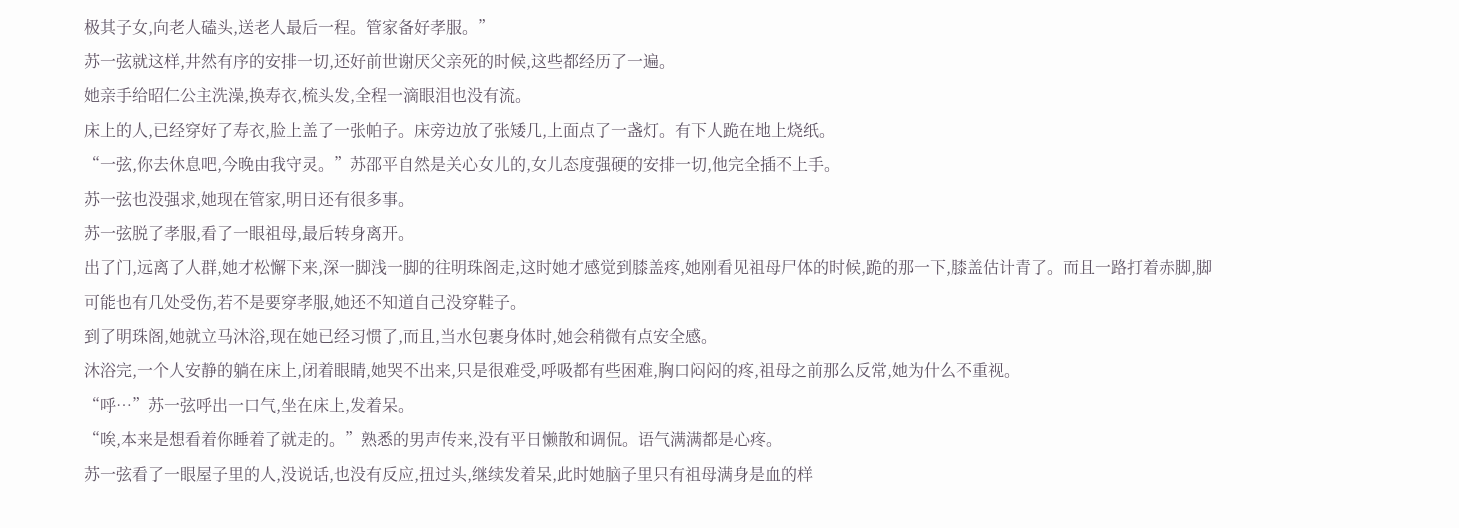极其子女,向老人磕头,送老人最后一程。管家备好孝服。”
苏一弦就这样,井然有序的安排一切,还好前世谢厌父亲死的时候,这些都经历了一遍。
她亲手给昭仁公主洗澡,换寿衣,梳头发,全程一滴眼泪也没有流。
床上的人,已经穿好了寿衣,脸上盖了一张帕子。床旁边放了张矮几,上面点了一盏灯。有下人跪在地上烧纸。
“一弦,你去休息吧,今晚由我守灵。”苏邵平自然是关心女儿的,女儿态度强硬的安排一切,他完全插不上手。
苏一弦也没强求,她现在管家,明日还有很多事。
苏一弦脱了孝服,看了一眼祖母,最后转身离开。
出了门,远离了人群,她才松懈下来,深一脚浅一脚的往明珠阁走,这时她才感觉到膝盖疼,她刚看见祖母尸体的时候,跪的那一下,膝盖估计青了。而且一路打着赤脚,脚可能也有几处受伤,若不是要穿孝服,她还不知道自己没穿鞋子。
到了明珠阁,她就立马沐浴,现在她已经习惯了,而且,当水包裹身体时,她会稍微有点安全感。
沐浴完,一个人安静的躺在床上,闭着眼睛,她哭不出来,只是很难受,呼吸都有些困难,胸口闷闷的疼,祖母之前那么反常,她为什么不重视。
“呼…”苏一弦呼出一口气,坐在床上,发着呆。
“唉,本来是想看着你睡着了就走的。”熟悉的男声传来,没有平日懒散和调侃。语气满满都是心疼。
苏一弦看了一眼屋子里的人,没说话,也没有反应,扭过头,继续发着呆,此时她脑子里只有祖母满身是血的样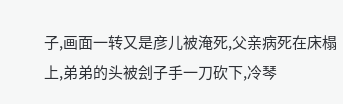子,画面一转又是彦儿被淹死,父亲病死在床榻上,弟弟的头被刽子手一刀砍下,冷琴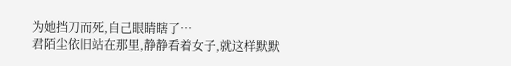为她挡刀而死,自己眼睛瞎了…
君陌尘依旧站在那里,静静看着女子,就这样默默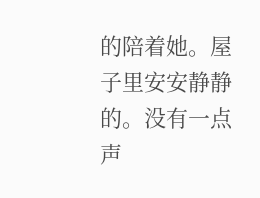的陪着她。屋子里安安静静的。没有一点声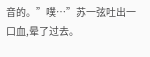音的。”噗…”苏一弦吐出一口血,晕了过去。